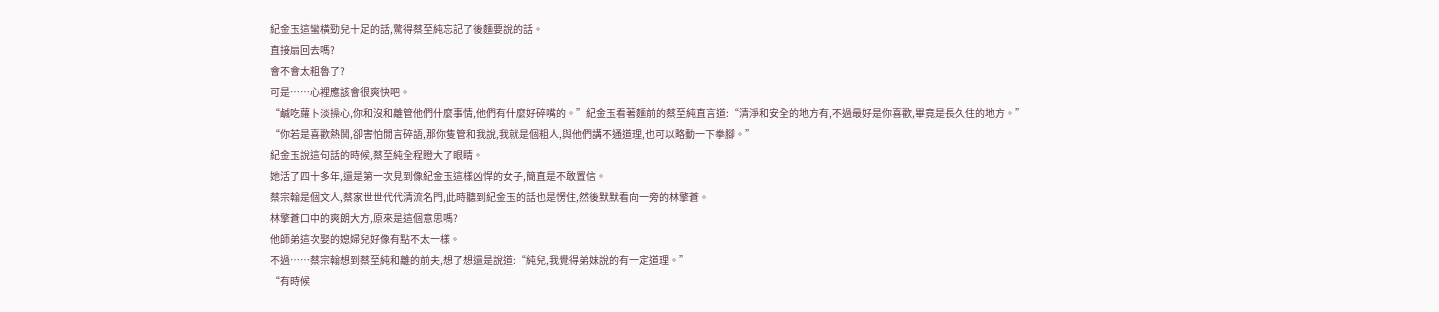紀金玉這蠻橫勁兒十足的話,驚得蔡至純忘記了後麵要說的話。
直接扇回去嗎?
會不會太粗魯了?
可是……心裡應該會很爽快吧。
“鹹吃蘿卜淡操心,你和沒和離管他們什麼事情,他們有什麼好碎嘴的。”紀金玉看著麵前的蔡至純直言道:“清淨和安全的地方有,不過最好是你喜歡,畢竟是長久住的地方。”
“你若是喜歡熱鬨,卻害怕閒言碎語,那你隻管和我說,我就是個粗人,與他們講不通道理,也可以略動一下拳腳。”
紀金玉說這句話的時候,蔡至純全程瞪大了眼睛。
她活了四十多年,還是第一次見到像紀金玉這樣凶悍的女子,簡直是不敢置信。
蔡宗翰是個文人,蔡家世世代代清流名門,此時聽到紀金玉的話也是愣住,然後默默看向一旁的林擎蒼。
林擎蒼口中的爽朗大方,原來是這個意思嗎?
他師弟這次娶的媳婦兒好像有點不太一樣。
不過……蔡宗翰想到蔡至純和離的前夫,想了想還是說道:“純兒,我覺得弟妹說的有一定道理。”
“有時候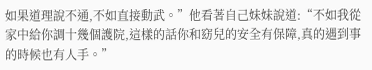如果道理說不通,不如直接動武。”他看著自己妹妹說道:“不如我從家中給你調十幾個護院,這樣的話你和窈兒的安全有保障,真的遇到事的時候也有人手。”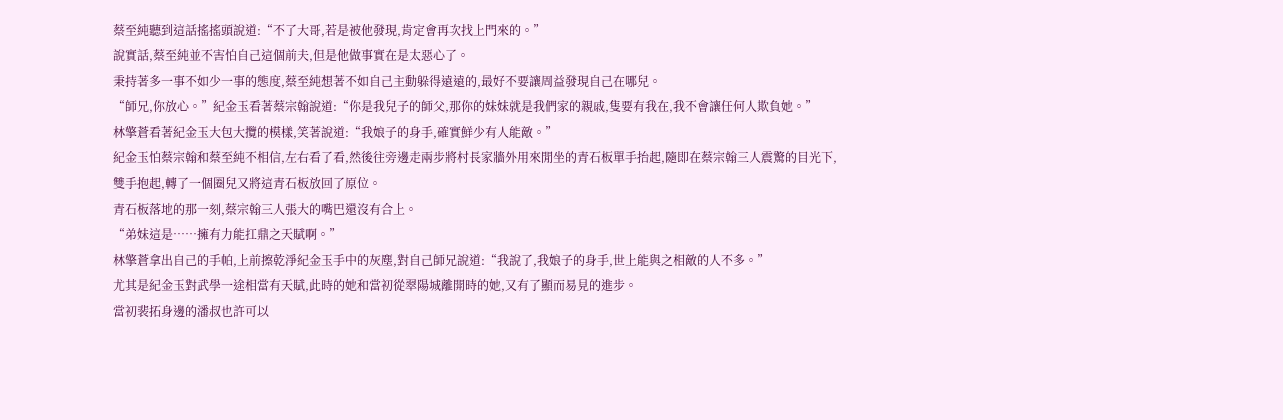蔡至純聽到這話搖搖頭說道:“不了大哥,若是被他發現,肯定會再次找上門來的。”
說實話,蔡至純並不害怕自己這個前夫,但是他做事實在是太惡心了。
秉持著多一事不如少一事的態度,蔡至純想著不如自己主動躲得遠遠的,最好不要讓周益發現自己在哪兒。
“師兄,你放心。”紀金玉看著蔡宗翰說道:“你是我兒子的師父,那你的妹妹就是我們家的親戚,隻要有我在,我不會讓任何人欺負她。”
林擎蒼看著紀金玉大包大攬的模樣,笑著說道:“我娘子的身手,確實鮮少有人能敵。”
紀金玉怕蔡宗翰和蔡至純不相信,左右看了看,然後往旁邊走兩步將村長家牆外用來閒坐的青石板單手抬起,隨即在蔡宗翰三人震驚的目光下,雙手抱起,轉了一個圈兒又將這青石板放回了原位。
青石板落地的那一刻,蔡宗翰三人張大的嘴巴還沒有合上。
“弟妹這是……擁有力能扛鼎之天賦啊。”
林擎蒼拿出自己的手帕,上前擦乾淨紀金玉手中的灰塵,對自己師兄說道:“我說了,我娘子的身手,世上能與之相敵的人不多。”
尤其是紀金玉對武學一途相當有天賦,此時的她和當初從翠陽城離開時的她,又有了顯而易見的進步。
當初裴拓身邊的潘叔也許可以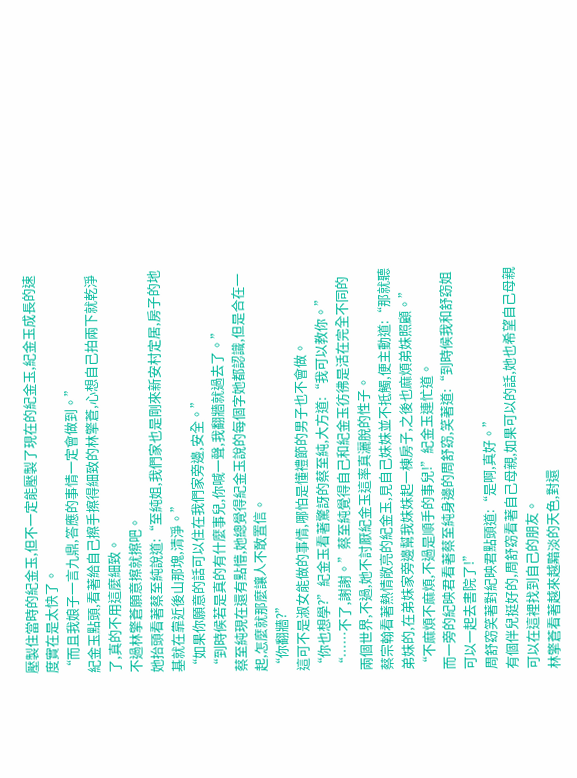壓製住當時的紀金玉,但不一定能壓製了現在的紀金玉,紀金玉成長的速度實在是太快了。
“而且我娘子一言九鼎,答應的事情一定會做到。”
紀金玉點頭,看著給自己擦手擦得細致的林擎蒼,心想自己拍兩下就乾淨了,真的不用這麼細致。
不過林擎蒼願意擦就擦吧。
她抬頭看著蔡至純說道:“至純姐,我們家也是剛來新安村定居,房子的地基就在靠近後山那塊,清淨。”
“如果你願意的話可以住在我們家旁邊,安全。”
“到時候若是真的有什麼事兒,你喊一聲,我翻牆就過去了。”
蔡至純現在還有點懵,她總覺得紀金玉說的每個字她都認識,但是合在一起,怎麼就那麼讓人不敢置信。
“你翻牆?”
這可不是淑女能做的事情,哪怕是懂禮節的男子也不會做。
“你也想學?”紀金玉看著驚訝的蔡至純,大方道:“我可以教你。”
“……不了,謝謝。”蔡至純覺得自己和紀金玉彷彿是活在完全不同的兩個世界,不過,她不討厭紀金玉這率真灑脫的性子。
蔡宗翰看著熱情敞亮的紀金玉,見自己妹妹並不抵觸,便主動道:“那就聽弟妹的,在弟妹家旁邊幫我妹妹起一棟房子,之後也麻煩弟妹照顧。”
“不麻煩不麻煩,不過是順手的事兒!”紀金玉連忙道。
而一旁的紀映君看著蔡至純身邊的周舒窈,笑著道:“到時候我和舒窈姐可以一起去書院了!”
周舒窈笑著對紀映君點頭道:“是啊,真好。”
有個伴兒挺好的,周舒窈看著自己母親,如果可以的話,她也希望自己母親可以在這裡找到自己的朋友。
林擎蒼看著越來越黯淡的天色,對還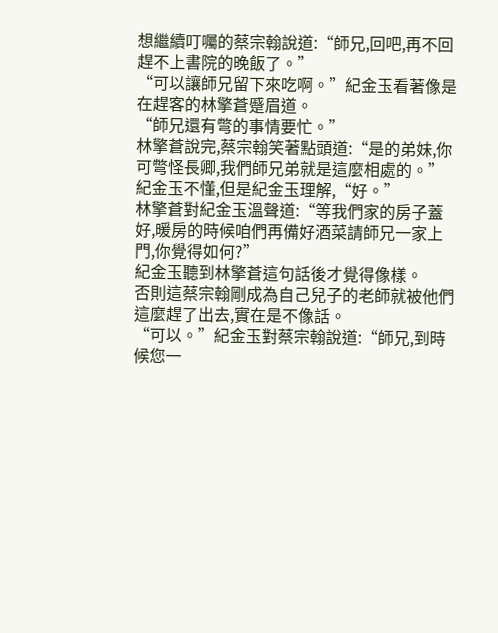想繼續叮囑的蔡宗翰說道:“師兄,回吧,再不回趕不上書院的晚飯了。”
“可以讓師兄留下來吃啊。”紀金玉看著像是在趕客的林擎蒼蹙眉道。
“師兄還有彆的事情要忙。”
林擎蒼說完,蔡宗翰笑著點頭道:“是的弟妹,你可彆怪長卿,我們師兄弟就是這麼相處的。”
紀金玉不懂,但是紀金玉理解,“好。”
林擎蒼對紀金玉溫聲道:“等我們家的房子蓋好,暖房的時候咱們再備好酒菜請師兄一家上門,你覺得如何?”
紀金玉聽到林擎蒼這句話後才覺得像樣。
否則這蔡宗翰剛成為自己兒子的老師就被他們這麼趕了出去,實在是不像話。
“可以。”紀金玉對蔡宗翰說道:“師兄,到時候您一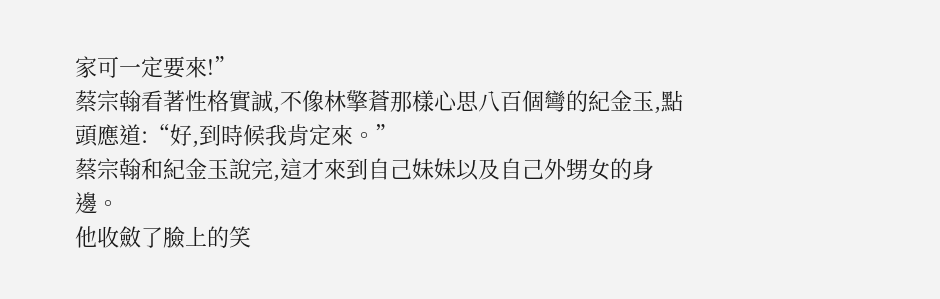家可一定要來!”
蔡宗翰看著性格實誠,不像林擎蒼那樣心思八百個彎的紀金玉,點頭應道:“好,到時候我肯定來。”
蔡宗翰和紀金玉說完,這才來到自己妹妹以及自己外甥女的身邊。
他收斂了臉上的笑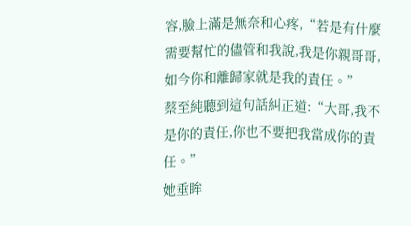容,臉上滿是無奈和心疼,“若是有什麼需要幫忙的儘管和我說,我是你親哥哥,如今你和離歸家就是我的責任。”
蔡至純聽到這句話糾正道:“大哥,我不是你的責任,你也不要把我當成你的責任。”
她垂眸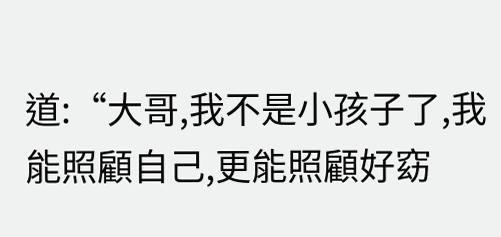道:“大哥,我不是小孩子了,我能照顧自己,更能照顧好窈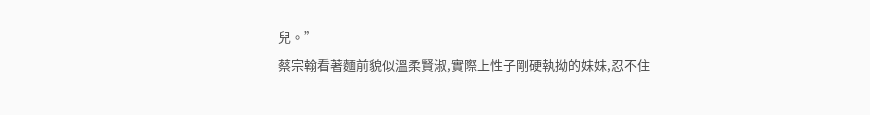兒。”
蔡宗翰看著麵前貌似溫柔賢淑,實際上性子剛硬執拗的妹妹,忍不住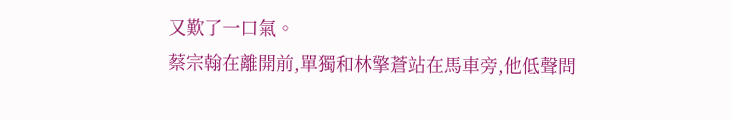又歎了一口氣。
蔡宗翰在離開前,單獨和林擎蒼站在馬車旁,他低聲問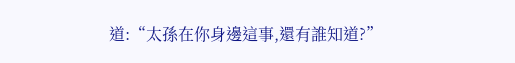道:“太孫在你身邊這事,還有誰知道?”